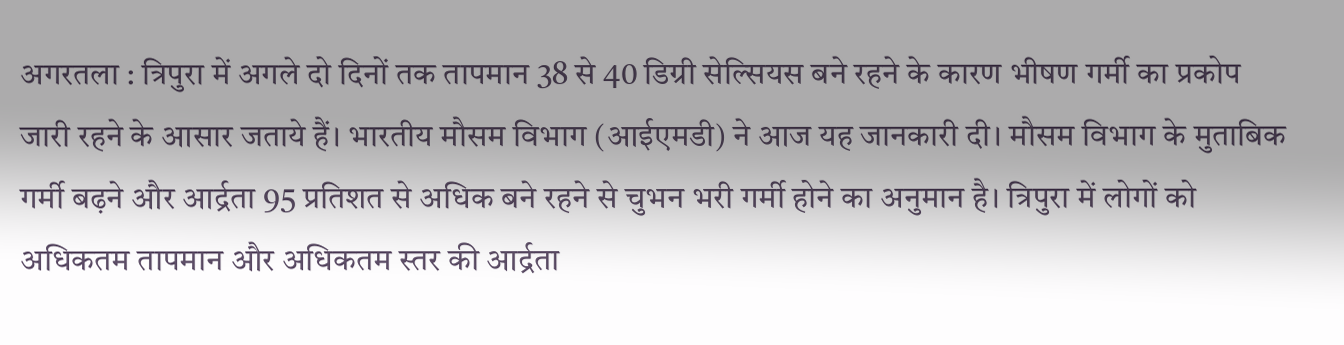अगरतला : त्रिपुरा में अगले दो दिनों तक तापमान 38 से 40 डिग्री सेल्सियस बने रहने के कारण भीषण गर्मी का प्रकोप जारी रहने के आसार जताये हैं। भारतीय मौसम विभाग (आईएमडी) ने आज यह जानकारी दी। मौसम विभाग के मुताबिक गर्मी बढ़ने और आर्द्रता 95 प्रतिशत से अधिक बने रहने से चुभन भरी गर्मी होने का अनुमान है। त्रिपुरा में लोगों को अधिकतम तापमान और अधिकतम स्तर की आर्द्रता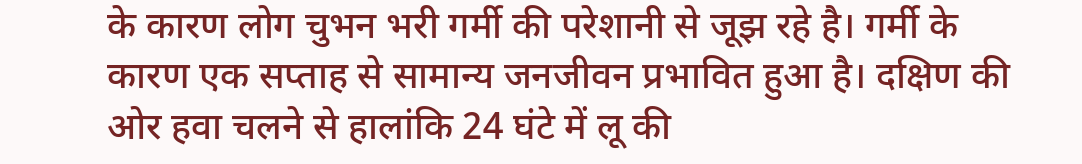के कारण लोग चुभन भरी गर्मी की परेशानी से जूझ रहे है। गर्मी के कारण एक सप्ताह से सामान्य जनजीवन प्रभावित हुआ है। दक्षिण की ओर हवा चलने से हालांकि 24 घंटे में लू की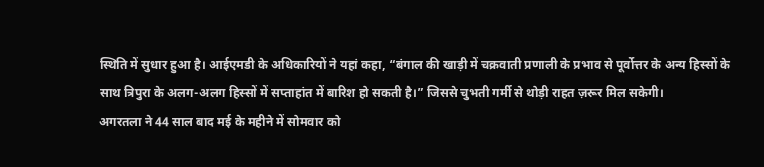स्थिति में सुधार हुआ है। आईएमडी के अधिकारियों ने यहां कहा, “बंगाल की खाड़ी में चक्रवाती प्रणाली के प्रभाव से पूर्वोत्तर के अन्य हिस्सों के साथ त्रिपुरा के अलग-अलग हिस्सों में सप्ताहांत में बारिश हो सकती है।” जिससे चुभती गर्मी से थोड़ी राहत ज़रूर मिल सकेगी।
अगरतला ने 44 साल बाद मई के महीने में सोमवार को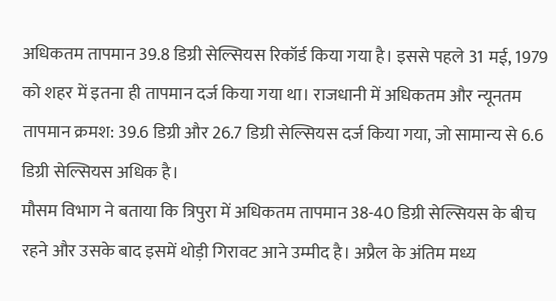अधिकतम तापमान 39.8 डिग्री सेल्सियस रिकॉर्ड किया गया है। इससे पहले 31 मई, 1979 को शहर में इतना ही तापमान दर्ज किया गया था। राजधानी में अधिकतम और न्यूनतम तापमान क्रमश: 39.6 डिग्री और 26.7 डिग्री सेल्सियस दर्ज किया गया, जो सामान्य से 6.6 डिग्री सेल्सियस अधिक है।
मौसम विभाग ने बताया कि त्रिपुरा में अधिकतम तापमान 38-40 डिग्री सेल्सियस के बीच रहने और उसके बाद इसमें थोड़ी गिरावट आने उम्मीद है। अप्रैल के अंतिम मध्य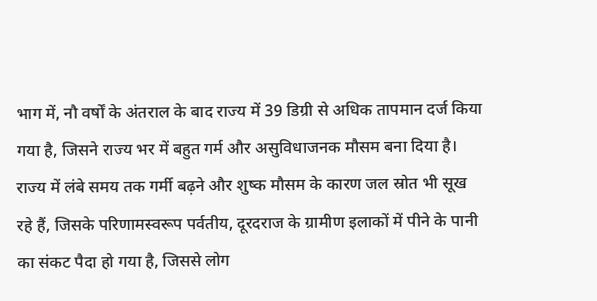भाग में, नौ वर्षों के अंतराल के बाद राज्य में 39 डिग्री से अधिक तापमान दर्ज किया गया है, जिसने राज्य भर में बहुत गर्म और असुविधाजनक मौसम बना दिया है। राज्य में लंबे समय तक गर्मी बढ़ने और शुष्क मौसम के कारण जल स्रोत भी सूख रहे हैं, जिसके परिणामस्वरूप पर्वतीय, दूरदराज के ग्रामीण इलाकों में पीने के पानी का संकट पैदा हो गया है, जिससे लोग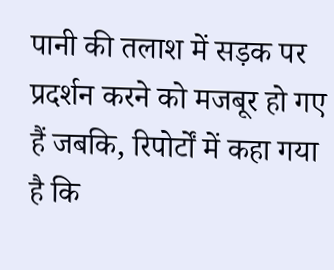पानी की तलाश में सड़क पर प्रदर्शन करने को मजबूर हो गए हैं जबकि, रिपोर्टों में कहा गया है कि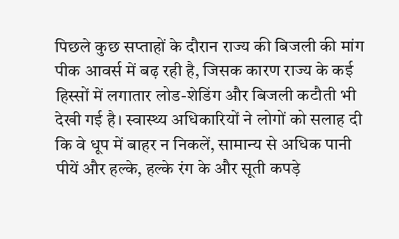पिछले कुछ सप्ताहों के दौरान राज्य की बिजली की मांग पीक आवर्स में बढ़ रही है, जिसक कारण राज्य के कई हिस्सों में लगातार लोड-शेडिंग और बिजली कटौती भी देखी गई है। स्वास्थ्य अधिकारियों ने लोगों को सलाह दी कि वे धूप में बाहर न निकलें, सामान्य से अधिक पानी पीयें और हल्के, हल्के रंग के और सूती कपड़े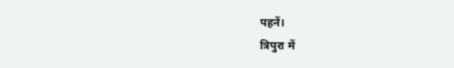पहनें।
त्रिपुरा में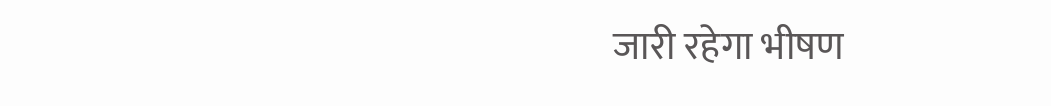जारी रहेगा भीषण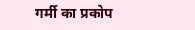गर्मी का प्रकोप